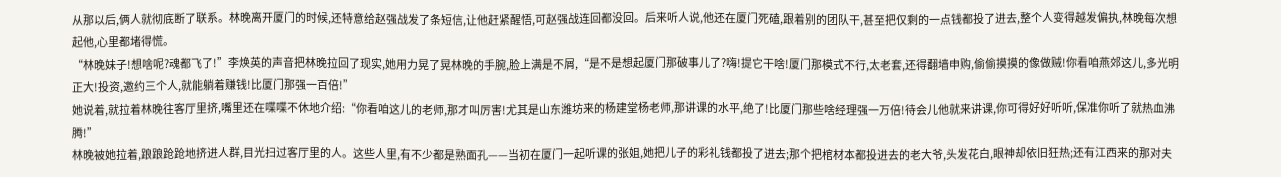从那以后,俩人就彻底断了联系。林晚离开厦门的时候,还特意给赵强战发了条短信,让他赶紧醒悟,可赵强战连回都没回。后来听人说,他还在厦门死磕,跟着别的团队干,甚至把仅剩的一点钱都投了进去,整个人变得越发偏执,林晚每次想起他,心里都堵得慌。
“林晚妹子!想啥呢?魂都飞了!”李焕英的声音把林晚拉回了现实,她用力晃了晃林晚的手腕,脸上满是不屑,“是不是想起厦门那破事儿了?嗨!提它干啥!厦门那模式不行,太老套,还得翻墙申购,偷偷摸摸的像做贼!你看咱燕郊这儿,多光明正大!投资,邀约三个人,就能躺着赚钱!比厦门那强一百倍!”
她说着,就拉着林晚往客厅里挤,嘴里还在喋喋不休地介绍:“你看咱这儿的老师,那才叫厉害!尤其是山东潍坊来的杨建堂杨老师,那讲课的水平,绝了!比厦门那些啥经理强一万倍!待会儿他就来讲课,你可得好好听听,保准你听了就热血沸腾!”
林晚被她拉着,踉踉跄跄地挤进人群,目光扫过客厅里的人。这些人里,有不少都是熟面孔——当初在厦门一起听课的张姐,她把儿子的彩礼钱都投了进去;那个把棺材本都投进去的老大爷,头发花白,眼神却依旧狂热;还有江西来的那对夫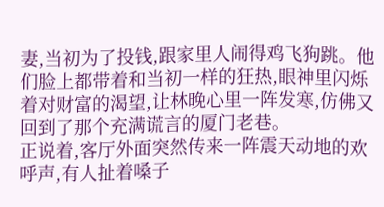妻,当初为了投钱,跟家里人闹得鸡飞狗跳。他们脸上都带着和当初一样的狂热,眼神里闪烁着对财富的渴望,让林晚心里一阵发寒,仿佛又回到了那个充满谎言的厦门老巷。
正说着,客厅外面突然传来一阵震天动地的欢呼声,有人扯着嗓子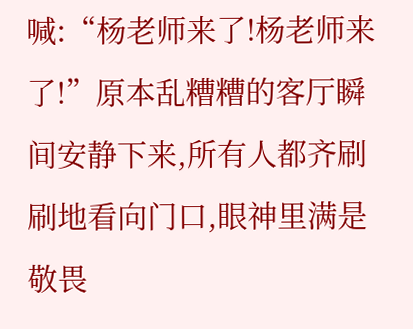喊:“杨老师来了!杨老师来了!”原本乱糟糟的客厅瞬间安静下来,所有人都齐刷刷地看向门口,眼神里满是敬畏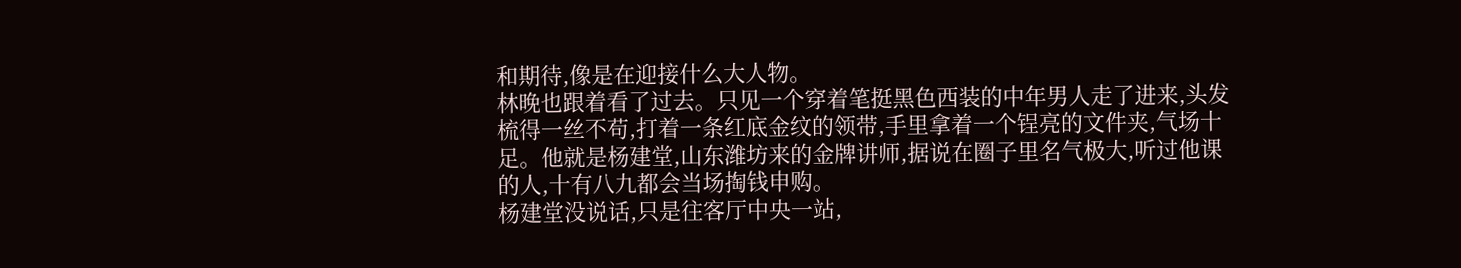和期待,像是在迎接什么大人物。
林晚也跟着看了过去。只见一个穿着笔挺黑色西装的中年男人走了进来,头发梳得一丝不苟,打着一条红底金纹的领带,手里拿着一个锃亮的文件夹,气场十足。他就是杨建堂,山东潍坊来的金牌讲师,据说在圈子里名气极大,听过他课的人,十有八九都会当场掏钱申购。
杨建堂没说话,只是往客厅中央一站,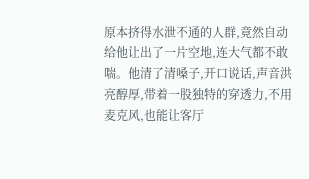原本挤得水泄不通的人群,竟然自动给他让出了一片空地,连大气都不敢喘。他清了清嗓子,开口说话,声音洪亮醇厚,带着一股独特的穿透力,不用麦克风,也能让客厅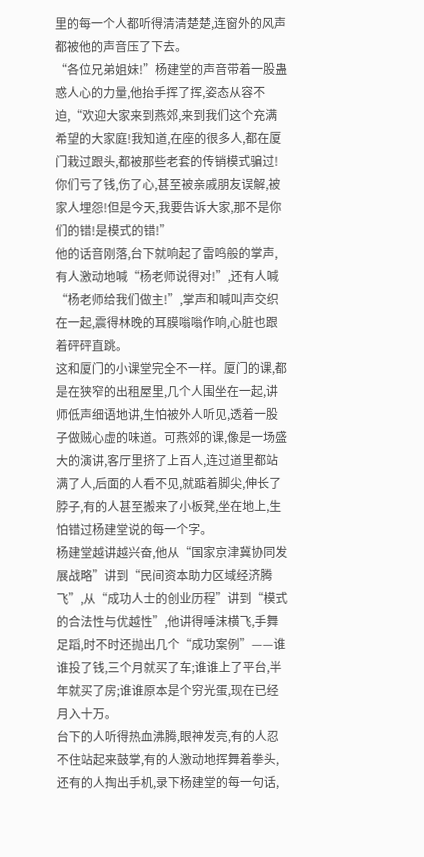里的每一个人都听得清清楚楚,连窗外的风声都被他的声音压了下去。
“各位兄弟姐妹!”杨建堂的声音带着一股蛊惑人心的力量,他抬手挥了挥,姿态从容不迫,“欢迎大家来到燕郊,来到我们这个充满希望的大家庭!我知道,在座的很多人,都在厦门栽过跟头,都被那些老套的传销模式骗过!你们亏了钱,伤了心,甚至被亲戚朋友误解,被家人埋怨!但是今天,我要告诉大家,那不是你们的错!是模式的错!”
他的话音刚落,台下就响起了雷鸣般的掌声,有人激动地喊“杨老师说得对!”,还有人喊“杨老师给我们做主!”,掌声和喊叫声交织在一起,震得林晚的耳膜嗡嗡作响,心脏也跟着砰砰直跳。
这和厦门的小课堂完全不一样。厦门的课,都是在狭窄的出租屋里,几个人围坐在一起,讲师低声细语地讲,生怕被外人听见,透着一股子做贼心虚的味道。可燕郊的课,像是一场盛大的演讲,客厅里挤了上百人,连过道里都站满了人,后面的人看不见,就踮着脚尖,伸长了脖子,有的人甚至搬来了小板凳,坐在地上,生怕错过杨建堂说的每一个字。
杨建堂越讲越兴奋,他从“国家京津冀协同发展战略”讲到“民间资本助力区域经济腾飞”,从“成功人士的创业历程”讲到“模式的合法性与优越性”,他讲得唾沫横飞,手舞足蹈,时不时还抛出几个“成功案例”——谁谁投了钱,三个月就买了车;谁谁上了平台,半年就买了房;谁谁原本是个穷光蛋,现在已经月入十万。
台下的人听得热血沸腾,眼神发亮,有的人忍不住站起来鼓掌,有的人激动地挥舞着拳头,还有的人掏出手机,录下杨建堂的每一句话,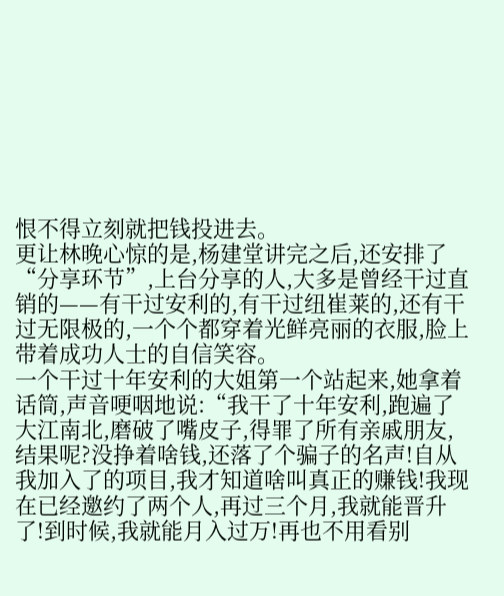恨不得立刻就把钱投进去。
更让林晚心惊的是,杨建堂讲完之后,还安排了“分享环节”,上台分享的人,大多是曾经干过直销的——有干过安利的,有干过纽崔莱的,还有干过无限极的,一个个都穿着光鲜亮丽的衣服,脸上带着成功人士的自信笑容。
一个干过十年安利的大姐第一个站起来,她拿着话筒,声音哽咽地说:“我干了十年安利,跑遍了大江南北,磨破了嘴皮子,得罪了所有亲戚朋友,结果呢?没挣着啥钱,还落了个骗子的名声!自从我加入了的项目,我才知道啥叫真正的赚钱!我现在已经邀约了两个人,再过三个月,我就能晋升了!到时候,我就能月入过万!再也不用看别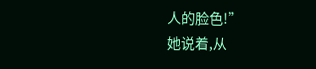人的脸色!”
她说着,从